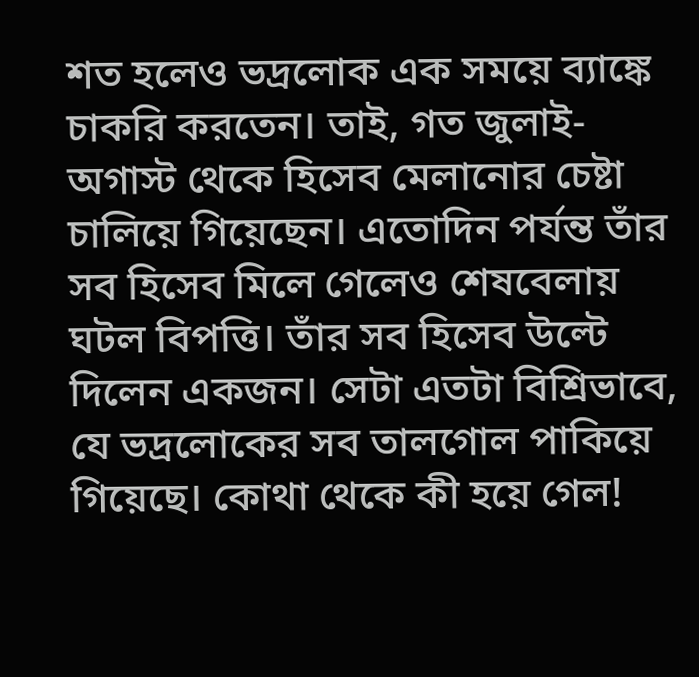শত হলেও ভদ্রলোক এক সময়ে ব্যাঙ্কে চাকরি করতেন। তাই, গত জুলাই-অগাস্ট থেকে হিসেব মেলানোর চেষ্টা চালিয়ে গিয়েছেন। এতোদিন পর্যন্ত তাঁর সব হিসেব মিলে গেলেও শেষবেলায় ঘটল বিপত্তি। তাঁর সব হিসেব উল্টে দিলেন একজন। সেটা এতটা বিশ্রিভাবে, যে ভদ্রলোকের সব তালগোল পাকিয়ে গিয়েছে। কোথা থেকে কী হয়ে গেল!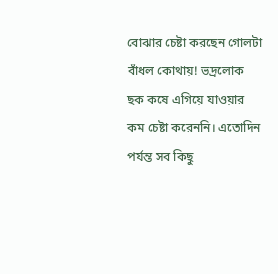বোঝার চেষ্টা করছেন গোলটা বাঁধল কোথায়! ভদ্রলোক ছক কষে এগিয়ে যাওয়ার কম চেষ্টা করেননি। এতোদিন পর্যন্ত সব কিছু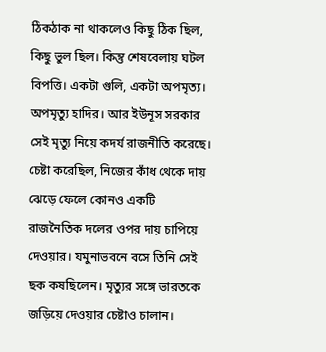ঠিকঠাক না থাকলেও কিছু ঠিক ছিল, কিছু ভুল ছিল। কিন্তু শেষবেলায় ঘটল বিপত্তি। একটা গুলি, একটা অপমৃত্য।
অপমৃত্যু হাদির। আর ইউনূস সরকার সেই মৃত্যু নিয়ে কদর্য রাজনীতি করেছে। চেষ্টা করেছিল, নিজের কাঁধ থেকে দায় ঝেড়ে ফেলে কোনও একটি রাজনৈতিক দলের ওপর দায় চাপিয়ে দেওয়ার। যমুনাভবনে বসে তিনি সেই ছক কষছিলেন। মৃত্যুর সঙ্গে ভারতকে জড়িয়ে দেওয়ার চেষ্টাও চালান।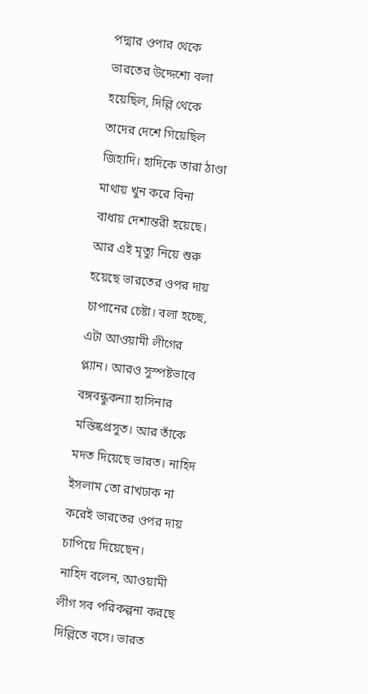পদ্মার ওপার থেকে ভারতের উদ্দেশ্যে বলা হয়েছিল, দিল্লি থেকে তাদের দেশে গিয়েছিল জিহাদি। হাদিকে তারা ঠাণ্ডা মাথায় খুন করে বিনা বাধায় দেশান্তরী হয়েছে। আর এই মৃত্যু নিয়ে শুরু হয়েছে ভারতের ওপর দায় চাপানের চেষ্টা। বলা হচ্ছে, এটা আওয়ামী লীগের প্ল্যান। আরও সুস্পষ্টভাবে বঙ্গবন্ধুকন্যা হাসিনার মস্তিষ্কপ্রসুত। আর তাঁকে মদত দিয়েছে ভারত। নাহিদ ইসলাম তো রাখঢাক না করেই ভারতের ওপর দায় চাপিয়ে দিয়েছেন।
নাহিদ বলেন, আওয়ামী লীগ সব পরিকল্পনা করছে দিল্লিতে বসে। ভারত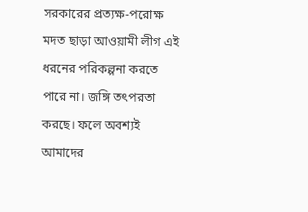সরকারের প্রত্যক্ষ-পরোক্ষ মদত ছাড়া আওয়ামী লীগ এই ধরনের পরিকল্পনা করতে পারে না। জঙ্গি তৎপরতা করছে। ফলে অবশ্যই আমাদের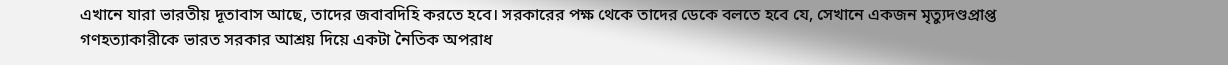এখানে যারা ভারতীয় দূতাবাস আছে, তাদের জবাবদিহি করতে হবে। সরকারের পক্ষ থেকে তাদের ডেকে বলতে হবে যে, সেখানে একজন মৃত্যুদণ্ডপ্রাপ্ত গণহত্যাকারীকে ভারত সরকার আশ্রয় দিয়ে একটা নৈতিক অপরাধ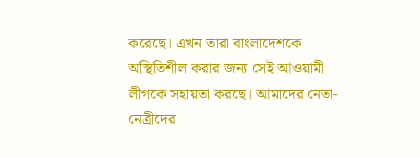করেছে। এখন তারা বাংলাদেশকে অস্থিতিশীল করার জন্য সেই আওয়ামী লীগকে সহায়তা করছে। আমাদের নেতা-নেত্রীদের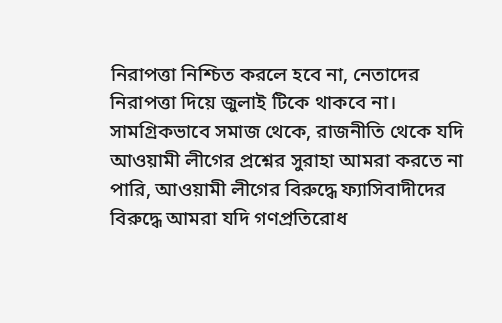নিরাপত্তা নিশ্চিত করলে হবে না, নেতাদের নিরাপত্তা দিয়ে জুলাই টিকে থাকবে না। সামগ্রিকভাবে সমাজ থেকে, রাজনীতি থেকে যদি আওয়ামী লীগের প্রশ্নের সুরাহা আমরা করতে না পারি, আওয়ামী লীগের বিরুদ্ধে ফ্যাসিবাদীদের বিরুদ্ধে আমরা যদি গণপ্রতিরোধ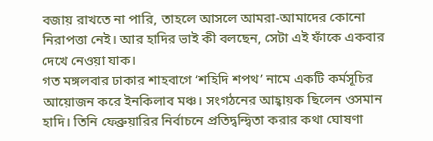বজায় রাখতে না পারি, তাহলে আসলে আমরা-আমাদের কোনো নিরাপত্তা নেই। আর হাদির ভাই কী বলছেন, সেটা এই ফাঁকে একবার দেখে নেওয়া যাক।
গত মঙ্গলবার ঢাকার শাহবাগে ‘শহিদি শপথ’ নামে একটি কর্মসূচির আয়োজন করে ইনকিলাব মঞ্চ। সংগঠনের আহ্বায়ক ছিলেন ওসমান হাদি। তিনি ফেব্রুয়ারির নির্বাচনে প্রতিদ্বন্দ্বিতা করার কথা ঘোষণা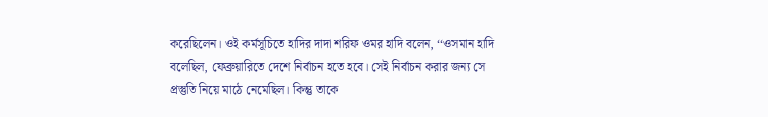করেছিলেন। ওই কর্মসূচিতে হাদির দাদা শরিফ ওমর হাদি বলেন, ‘‘ওসমান হাদি বলেছিল, ফেব্রুয়ারিতে দেশে নির্বাচন হতে হবে। সেই নির্বাচন করার জন্য সে প্রস্তুতি নিয়ে মাঠে নেমেছিল। কিন্তু তাকে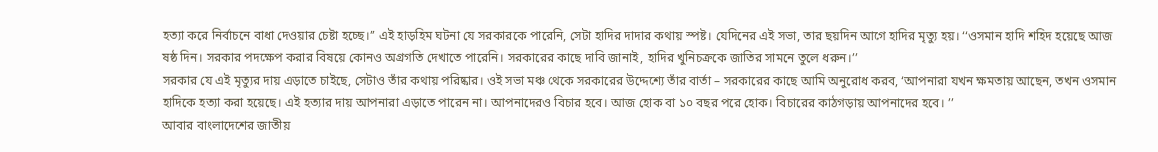হত্যা করে নির্বাচনে বাধা দেওয়ার চেষ্টা হচ্ছে।’’ এই হাড়হিম ঘটনা যে সরকারকে পারেনি, সেটা হাদির দাদার কথায় স্পষ্ট। যেদিনের এই সভা, তার ছয়দিন আগে হাদির মৃত্যু হয়। ‘‘ওসমান হাদি শহিদ হয়েছে আজ ষষ্ঠ দিন। সরকার পদক্ষেপ করার বিষয়ে কোনও অগ্রগতি দেখাতে পারেনি। সরকারের কাছে দাবি জানাই, হাদির খুনিচক্রকে জাতির সামনে তুলে ধরুন।’’
সরকার যে এই মৃত্যুর দায় এড়াতে চাইছে, সেটাও তাঁর কথায় পরিষ্কার। ওই সভা মঞ্চ থেকে সরকারের উদ্দেশ্যে তাঁর বার্তা – সরকারের কাছে আমি অনুরোধ করব, ‘আপনারা যখন ক্ষমতায় আছেন, তখন ওসমান হাদিকে হত্যা করা হয়েছে। এই হত্যার দায় আপনারা এড়াতে পারেন না। আপনাদেরও বিচার হবে। আজ হোক বা ১০ বছর পরে হোক। বিচারের কাঠগড়ায় আপনাদের হবে। ’’
আবার বাংলাদেশের জাতীয়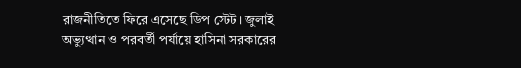রাজনীতিতে ফিরে এসেছে ডিপ স্টেট। জুলাই অভ্যুত্থান ও পরবর্তী পর্যায়ে হাসিনা সরকারের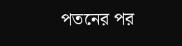পতনের পর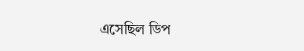এসেছিল ডিপ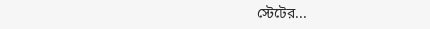স্টেটের...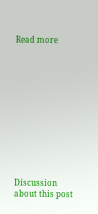Read more












Discussion about this post